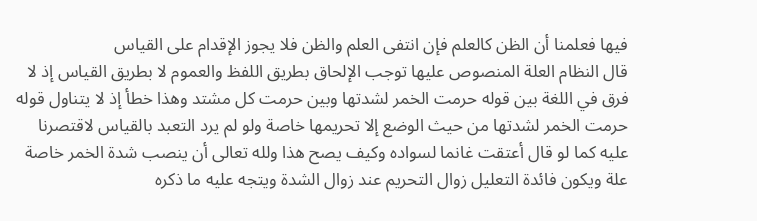فيها فعلمنا أن الظن كالعلم فإن انتفى العلم والظن فلا يجوز الإقدام على القياس
قال النظام العلة المنصوص عليها توجب الإلحاق بطريق اللفظ والعموم لا بطريق القياس إذ لا فرق في اللغة بين قوله حرمت الخمر لشدتها وبين حرمت كل مشتد وهذا خطأ إذ لا يتناول قوله حرمت الخمر لشدتها من حيث الوضع إلا تحريمها خاصة ولو لم يرد التعبد بالقياس لاقتصرنا عليه كما لو قال أعتقت غانما لسواده وكيف يصح هذا ولله تعالى أن ينصب شدة الخمر خاصة علة ويكون فائدة التعليل زوال التحريم عند زوال الشدة ويتجه عليه ما ذكره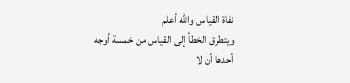نفاة القياس والله أعلم
ويتطرق الخطأ إلى القياس من خمسة أوجه
أحدها أن لا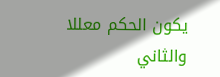يكون الحكم معللا
والثاني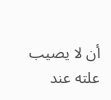أن لا يصيب علته عند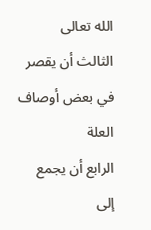الله تعالى
الثالث أن يقصر في بعض أوصاف العلة
الرابع أن يجمع إلى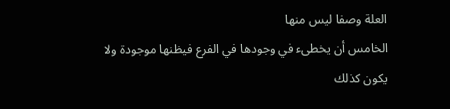العلة وصفا ليس منها
الخامس أن يخطىء في وجودها في الفرع فيظنها موجودة ولا يكون كذلك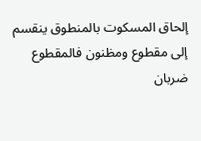إلحاق المسكوت بالمنطوق ينقسم إلى مقطوع ومظنون فالمقطوع ضربان